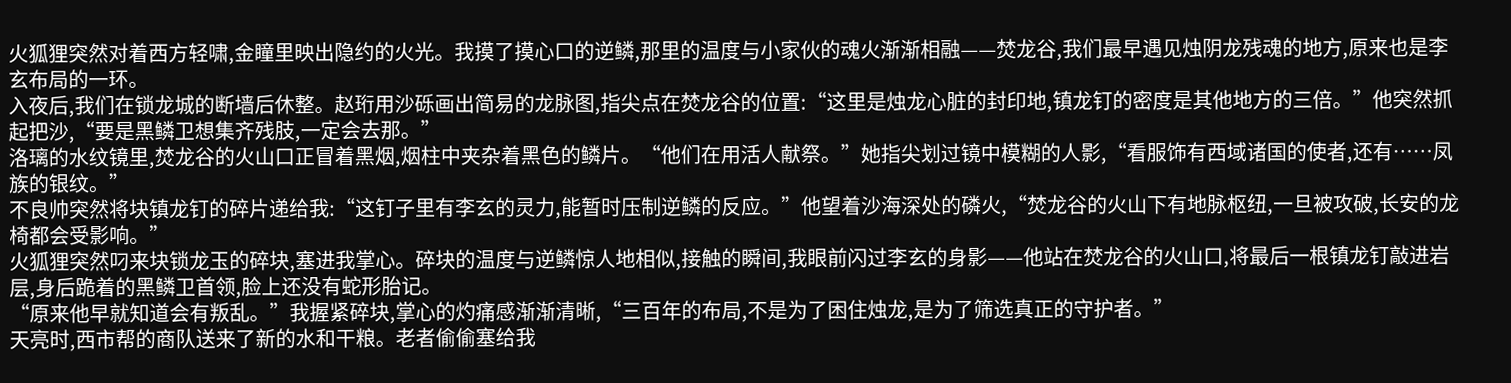火狐狸突然对着西方轻啸,金瞳里映出隐约的火光。我摸了摸心口的逆鳞,那里的温度与小家伙的魂火渐渐相融——焚龙谷,我们最早遇见烛阴龙残魂的地方,原来也是李玄布局的一环。
入夜后,我们在锁龙城的断墙后休整。赵珩用沙砾画出简易的龙脉图,指尖点在焚龙谷的位置:“这里是烛龙心脏的封印地,镇龙钉的密度是其他地方的三倍。”他突然抓起把沙,“要是黑鳞卫想集齐残肢,一定会去那。”
洛璃的水纹镜里,焚龙谷的火山口正冒着黑烟,烟柱中夹杂着黑色的鳞片。“他们在用活人献祭。”她指尖划过镜中模糊的人影,“看服饰有西域诸国的使者,还有……凤族的银纹。”
不良帅突然将块镇龙钉的碎片递给我:“这钉子里有李玄的灵力,能暂时压制逆鳞的反应。”他望着沙海深处的磷火,“焚龙谷的火山下有地脉枢纽,一旦被攻破,长安的龙椅都会受影响。”
火狐狸突然叼来块锁龙玉的碎块,塞进我掌心。碎块的温度与逆鳞惊人地相似,接触的瞬间,我眼前闪过李玄的身影——他站在焚龙谷的火山口,将最后一根镇龙钉敲进岩层,身后跪着的黑鳞卫首领,脸上还没有蛇形胎记。
“原来他早就知道会有叛乱。”我握紧碎块,掌心的灼痛感渐渐清晰,“三百年的布局,不是为了困住烛龙,是为了筛选真正的守护者。”
天亮时,西市帮的商队送来了新的水和干粮。老者偷偷塞给我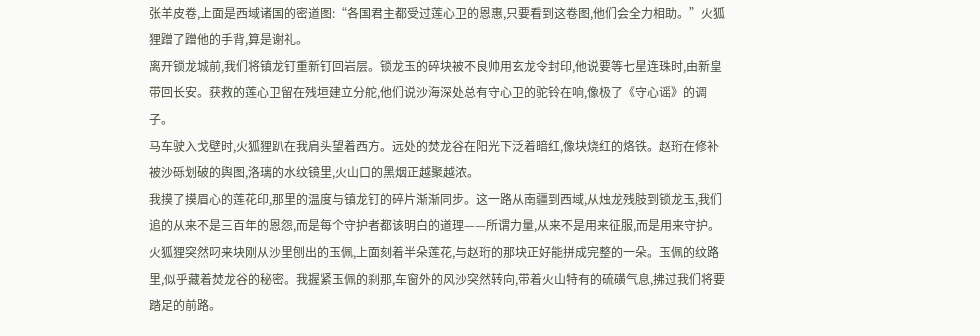张羊皮卷,上面是西域诸国的密道图:“各国君主都受过莲心卫的恩惠,只要看到这卷图,他们会全力相助。”火狐狸蹭了蹭他的手背,算是谢礼。
离开锁龙城前,我们将镇龙钉重新钉回岩层。锁龙玉的碎块被不良帅用玄龙令封印,他说要等七星连珠时,由新皇带回长安。获救的莲心卫留在残垣建立分舵,他们说沙海深处总有守心卫的驼铃在响,像极了《守心谣》的调子。
马车驶入戈壁时,火狐狸趴在我肩头望着西方。远处的焚龙谷在阳光下泛着暗红,像块烧红的烙铁。赵珩在修补被沙砾划破的舆图,洛璃的水纹镜里,火山口的黑烟正越聚越浓。
我摸了摸眉心的莲花印,那里的温度与镇龙钉的碎片渐渐同步。这一路从南疆到西域,从烛龙残肢到锁龙玉,我们追的从来不是三百年的恩怨,而是每个守护者都该明白的道理——所谓力量,从来不是用来征服,而是用来守护。
火狐狸突然叼来块刚从沙里刨出的玉佩,上面刻着半朵莲花,与赵珩的那块正好能拼成完整的一朵。玉佩的纹路里,似乎藏着焚龙谷的秘密。我握紧玉佩的刹那,车窗外的风沙突然转向,带着火山特有的硫磺气息,拂过我们将要踏足的前路。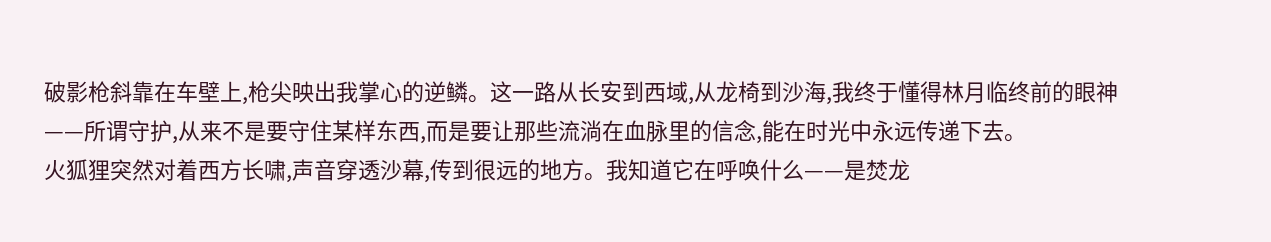破影枪斜靠在车壁上,枪尖映出我掌心的逆鳞。这一路从长安到西域,从龙椅到沙海,我终于懂得林月临终前的眼神——所谓守护,从来不是要守住某样东西,而是要让那些流淌在血脉里的信念,能在时光中永远传递下去。
火狐狸突然对着西方长啸,声音穿透沙幕,传到很远的地方。我知道它在呼唤什么——是焚龙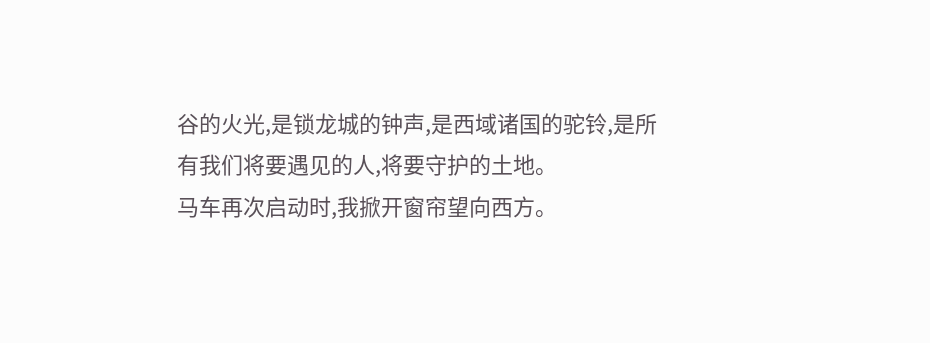谷的火光,是锁龙城的钟声,是西域诸国的驼铃,是所有我们将要遇见的人,将要守护的土地。
马车再次启动时,我掀开窗帘望向西方。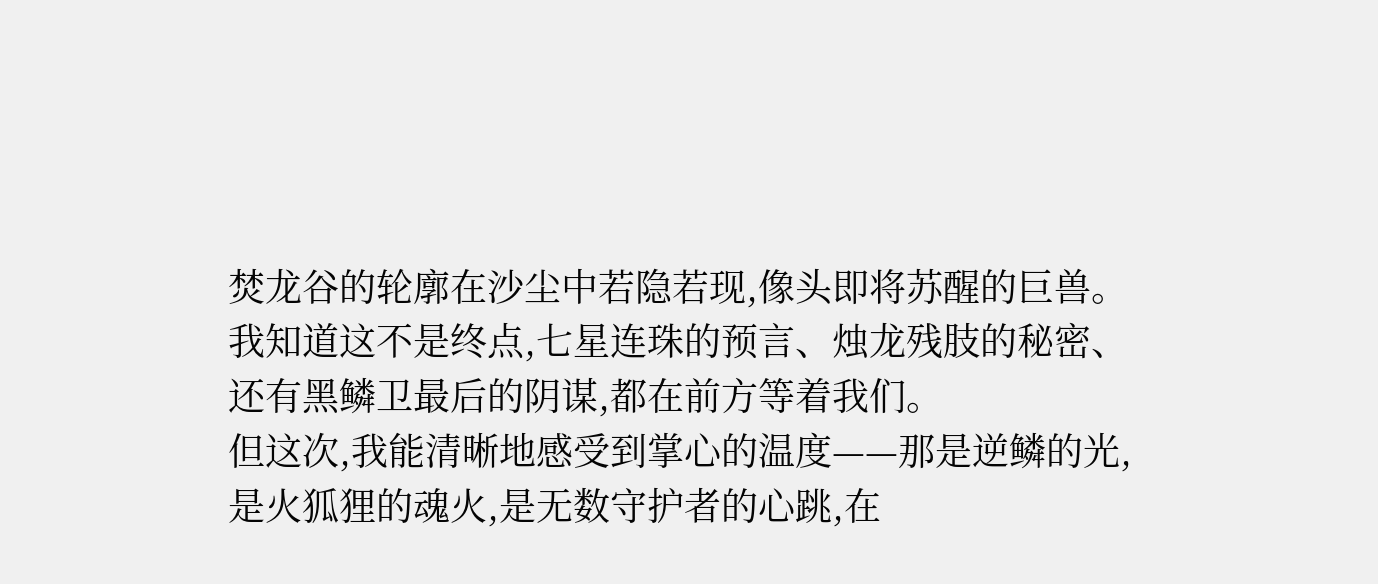焚龙谷的轮廓在沙尘中若隐若现,像头即将苏醒的巨兽。我知道这不是终点,七星连珠的预言、烛龙残肢的秘密、还有黑鳞卫最后的阴谋,都在前方等着我们。
但这次,我能清晰地感受到掌心的温度——那是逆鳞的光,是火狐狸的魂火,是无数守护者的心跳,在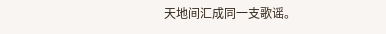天地间汇成同一支歌谣。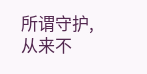所谓守护,从来不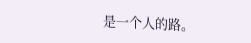是一个人的路。